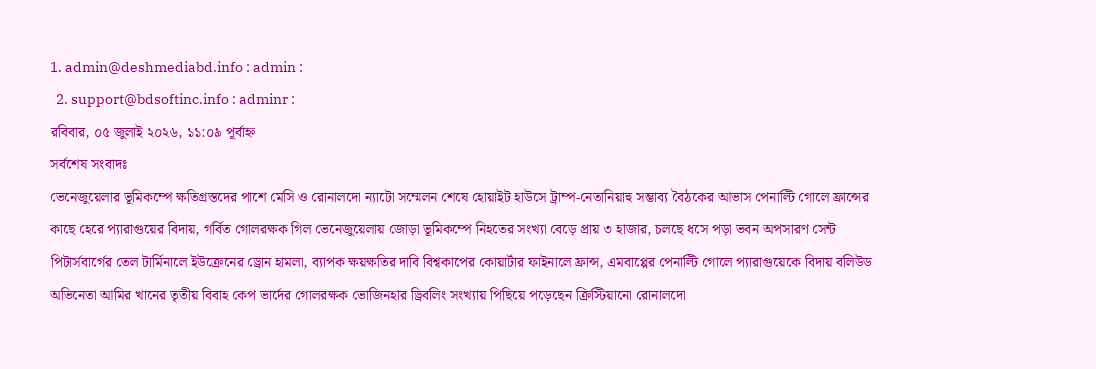1. admin@deshmediabd.info : admin :
  2. support@bdsoftinc.info : adminr :
রবিবার, ০৫ জুলাই ২০২৬, ১১:০৯ পূর্বাহ্ন
সর্বশেষ সংবাদঃ
ভেনেজুয়েলার ভূমিকম্পে ক্ষতিগ্রস্তদের পাশে মেসি ও রোনালদো ন্যাটো সম্মেলন শেষে হোয়াইট হাউসে ট্রাম্প-নেতানিয়াহু সম্ভাব্য বৈঠকের আভাস পেনাল্টি গোলে ফ্রান্সের কাছে হেরে প্যারাগুয়ের বিদায়, গর্বিত গোলরক্ষক গিল ভেনেজুয়েলায় জোড়া ভূমিকম্পে নিহতের সংখ্যা বেড়ে প্রায় ৩ হাজার, চলছে ধসে পড়া ভবন অপসারণ সেন্ট পিটার্সবার্গের তেল টার্মিনালে ইউক্রেনের ড্রোন হামলা, ব্যাপক ক্ষয়ক্ষতির দাবি বিশ্বকাপের কোয়ার্টার ফাইনালে ফ্রান্স, এমবাপ্পের পেনাল্টি গোলে প্যারাগুয়েকে বিদায় বলিউড অভিনেতা আমির খানের তৃতীয় বিবাহ কেপ ভার্দের গোলরক্ষক ভোজিনহার ড্রিবলিং সংখ্যায় পিছিয়ে পড়েছেন ক্রিস্টিয়ানো রোনালদো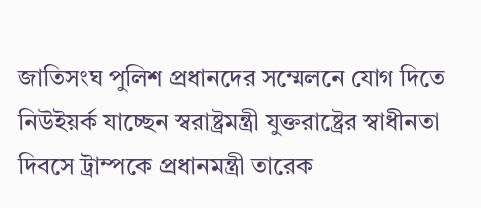জাতিসংঘ পুলিশ প্রধানদের সম্মেলনে যোগ দিতে নিউইয়র্ক যাচ্ছেন স্বরাষ্ট্রমন্ত্রী যুক্তরাষ্ট্রের স্বাধীনতা দিবসে ট্রাম্পকে প্রধানমন্ত্রী তারেক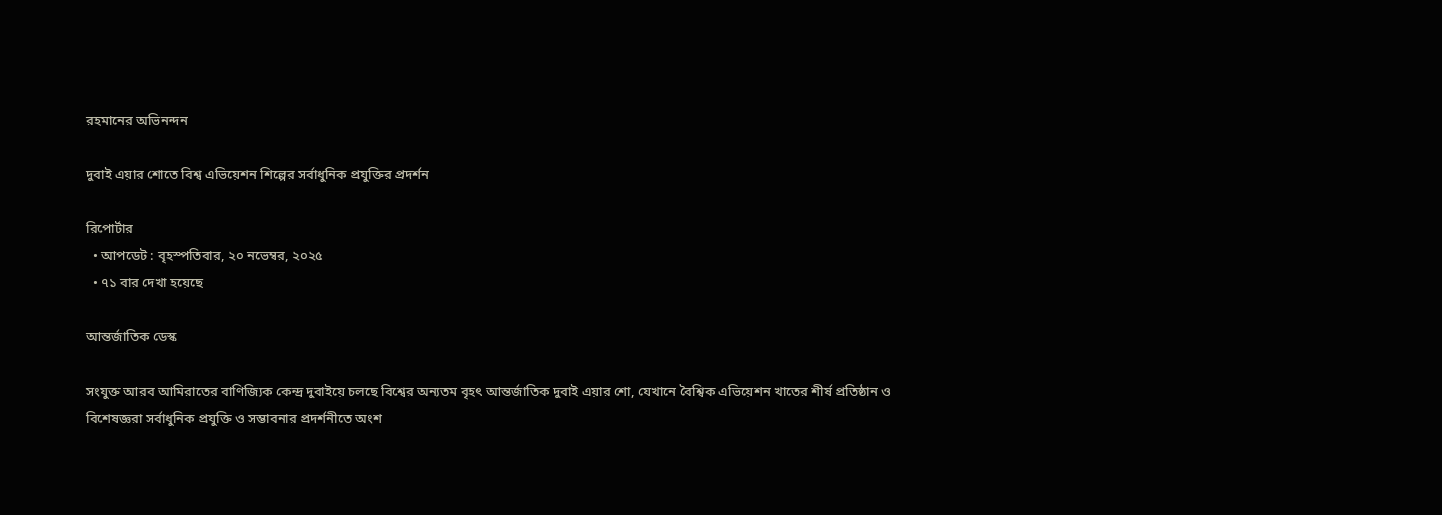রহমানের অভিনন্দন

দুবাই এয়ার শোতে বিশ্ব এভিয়েশন শিল্পের সর্বাধুনিক প্রযুক্তির প্রদর্শন

রিপোর্টার
  • আপডেট : বৃহস্পতিবার, ২০ নভেম্বর, ২০২৫
  • ৭১ বার দেখা হয়েছে

আন্তর্জাতিক ডেস্ক

সংযুক্ত আরব আমিরাতের বাণিজ্যিক কেন্দ্র দুবাইয়ে চলছে বিশ্বের অন্যতম বৃহৎ আন্তর্জাতিক দুবাই এয়ার শো, যেখানে বৈশ্বিক এভিয়েশন খাতের শীর্ষ প্রতিষ্ঠান ও বিশেষজ্ঞরা সর্বাধুনিক প্রযুক্তি ও সম্ভাবনার প্রদর্শনীতে অংশ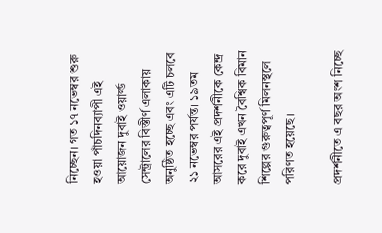নিচ্ছেন। গত ১৭ নভেম্বর শুরু হওয়া পাঁচদিনব্যাপী এই আয়োজন দুবাই ওয়ার্ল্ড সেন্ট্রালের বিস্তীর্ণ এলাকায় অনুষ্ঠিত হচ্ছে এবং এটি চলবে ২১ নভেম্বর পর্যন্ত। ১৯তম আসরের এই প্রদর্শনীকে কেন্দ্র করে দুবাই এখন বৈশ্বিক বিমান শিল্পের গুরুত্বপূর্ণ মিলনস্থলে পরিণত হয়েছে।

প্রদর্শনীতে এ বছর অংশ নিচ্ছে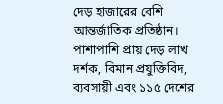দেড় হাজারের বেশি আন্তর্জাতিক প্রতিষ্ঠান। পাশাপাশি প্রায় দেড় লাখ দর্শক, বিমান প্রযুক্তিবিদ, ব্যবসায়ী এবং ১১৫ দেশের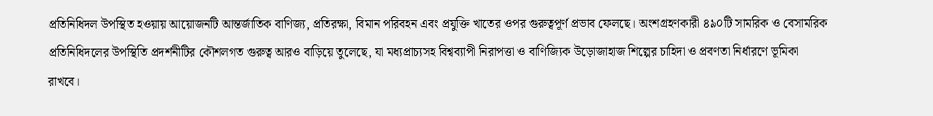প্রতিনিধিদল উপস্থিত হওয়ায় আয়োজনটি আন্তর্জাতিক বাণিজ্য, প্রতিরক্ষা, বিমান পরিবহন এবং প্রযুক্তি খাতের ওপর গুরুত্বপূর্ণ প্রভাব ফেলছে। অংশগ্রহণকারী ৪৯০টি সামরিক ও বেসামরিক প্রতিনিধিদলের উপস্থিতি প্রদর্শনীটির কৌশলগত গুরুত্ব আরও বাড়িয়ে তুলেছে, যা মধ্যপ্রাচ্যসহ বিশ্বব্যাপী নিরাপত্তা ও বাণিজ্যিক উড়োজাহাজ শিল্পের চাহিদা ও প্রবণতা নির্ধারণে ভূমিকা রাখবে।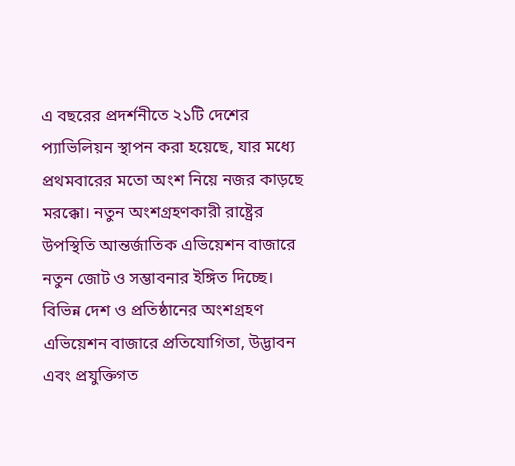এ বছরের প্রদর্শনীতে ২১টি দেশের প্যাভিলিয়ন স্থাপন করা হয়েছে, যার মধ্যে প্রথমবারের মতো অংশ নিয়ে নজর কাড়ছে মরক্কো। নতুন অংশগ্রহণকারী রাষ্ট্রের উপস্থিতি আন্তর্জাতিক এভিয়েশন বাজারে নতুন জোট ও সম্ভাবনার ইঙ্গিত দিচ্ছে। বিভিন্ন দেশ ও প্রতিষ্ঠানের অংশগ্রহণ এভিয়েশন বাজারে প্রতিযোগিতা, উদ্ভাবন এবং প্রযুক্তিগত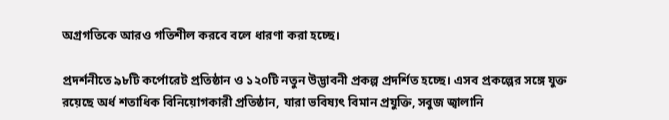অগ্রগতিকে আরও গতিশীল করবে বলে ধারণা করা হচ্ছে।

প্রদর্শনীতে ৯৮টি কর্পোরেট প্রতিষ্ঠান ও ১২০টি নতুন উদ্ভাবনী প্রকল্প প্রদর্শিত হচ্ছে। এসব প্রকল্পের সঙ্গে যুক্ত রয়েছে অর্ধ শতাধিক বিনিয়োগকারী প্রতিষ্ঠান, যারা ভবিষ্যৎ বিমান প্রযুক্তি, সবুজ জ্বালানি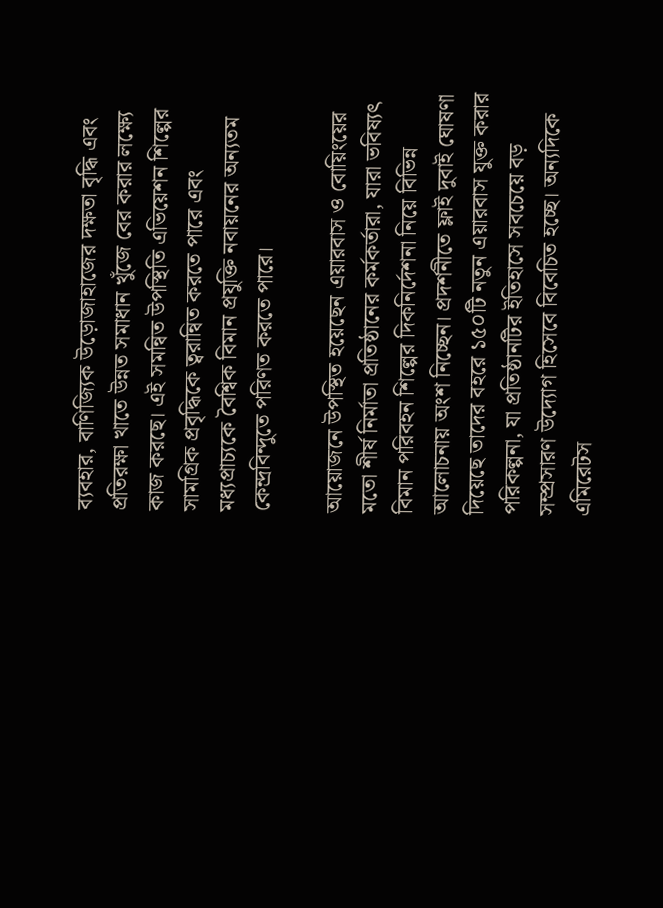ব্যবহার, বাণিজ্যিক উড়োজাহাজের দক্ষতা বৃদ্ধি এবং প্রতিরক্ষা খাতে উন্নত সমাধান খুঁজে বের করার লক্ষ্যে কাজ করছে। এই সমন্বিত উপস্থিতি এভিয়েশন শিল্পের সামগ্রিক প্রবৃদ্ধিকে ত্বরান্বিত করতে পারে এবং মধ্যপ্রাচ্যকে বৈশ্বিক বিমান প্রযুক্তি নবায়নের অন্যতম কেন্দ্রবিন্দুতে পরিণত করতে পারে।

আয়োজনে উপস্থিত হয়েছেন এয়ারবাস ও বোয়িংয়ের মতো শীর্ষ নির্মাতা প্রতিষ্ঠানের কর্মকর্তারা, যারা ভবিষ্যৎ বিমান পরিবহন শিল্পের দিকনির্দেশনা নিয়ে বিভিন্ন আলোচনায় অংশ নিচ্ছেন। প্রদর্শনীতে ফ্লাই দুবাই ঘোষণা দিয়েছে তাদের বহরে ১৫০টি নতুন এয়ারবাস যুক্ত করার পরিকল্পনা, যা প্রতিষ্ঠানটির ইতিহাসে সবচেয়ে বড় সম্প্রসারণ উদ্যোগ হিসেবে বিবেচিত হচ্ছে। অন্যদিকে এমিরেটস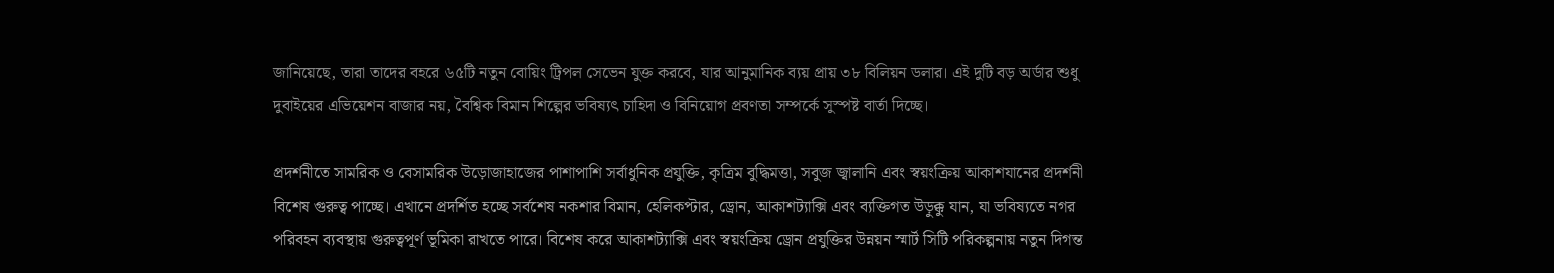জানিয়েছে, তারা তাদের বহরে ৬৫টি নতুন বোয়িং ট্রিপল সেভেন যুক্ত করবে, যার আনুমানিক ব্যয় প্রায় ৩৮ বিলিয়ন ডলার। এই দুটি বড় অর্ডার শুধু দুবাইয়ের এভিয়েশন বাজার নয়, বৈশ্বিক বিমান শিল্পের ভবিষ্যৎ চাহিদা ও বিনিয়োগ প্রবণতা সম্পর্কে সুস্পষ্ট বার্তা দিচ্ছে।

প্রদর্শনীতে সামরিক ও বেসামরিক উড়োজাহাজের পাশাপাশি সর্বাধুনিক প্রযুক্তি, কৃত্রিম বুদ্ধিমত্তা, সবুজ জ্বালানি এবং স্বয়ংক্রিয় আকাশযানের প্রদর্শনী বিশেষ গুরুত্ব পাচ্ছে। এখানে প্রদর্শিত হচ্ছে সর্বশেষ নকশার বিমান, হেলিকপ্টার, ড্রোন, আকাশট্যাক্সি এবং ব্যক্তিগত উড়ুক্কু যান, যা ভবিষ্যতে নগর পরিবহন ব্যবস্থায় গুরুত্বপূর্ণ ভূমিকা রাখতে পারে। বিশেষ করে আকাশট্যাক্সি এবং স্বয়ংক্রিয় ড্রোন প্রযুক্তির উন্নয়ন স্মার্ট সিটি পরিকল্পনায় নতুন দিগন্ত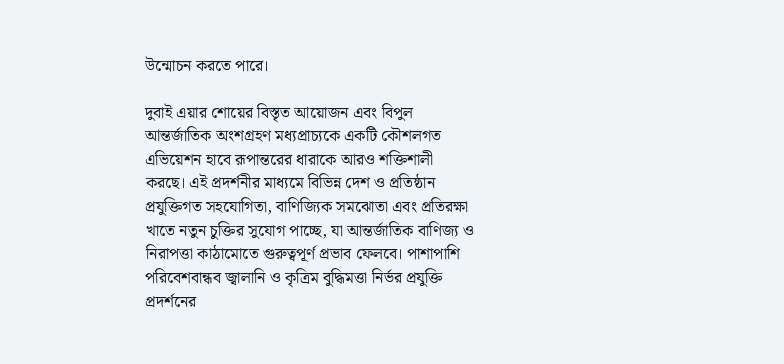উন্মোচন করতে পারে।

দুবাই এয়ার শোয়ের বিস্তৃত আয়োজন এবং বিপুল আন্তর্জাতিক অংশগ্রহণ মধ্যপ্রাচ্যকে একটি কৌশলগত এভিয়েশন হাবে রূপান্তরের ধারাকে আরও শক্তিশালী করছে। এই প্রদর্শনীর মাধ্যমে বিভিন্ন দেশ ও প্রতিষ্ঠান প্রযুক্তিগত সহযোগিতা, বাণিজ্যিক সমঝোতা এবং প্রতিরক্ষা খাতে নতুন চুক্তির সুযোগ পাচ্ছে, যা আন্তর্জাতিক বাণিজ্য ও নিরাপত্তা কাঠামোতে গুরুত্বপূর্ণ প্রভাব ফেলবে। পাশাপাশি পরিবেশবান্ধব জ্বালানি ও কৃত্রিম বুদ্ধিমত্তা নির্ভর প্রযুক্তি প্রদর্শনের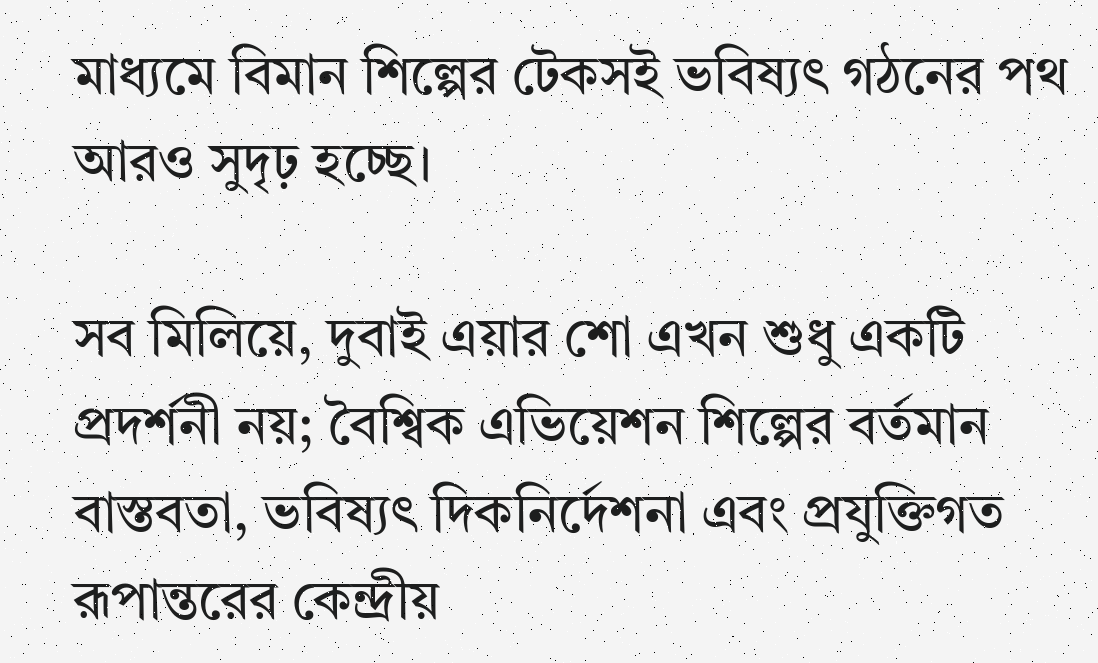মাধ্যমে বিমান শিল্পের টেকসই ভবিষ্যৎ গঠনের পথ আরও সুদৃঢ় হচ্ছে।

সব মিলিয়ে, দুবাই এয়ার শো এখন শুধু একটি প্রদর্শনী নয়; বৈশ্বিক এভিয়েশন শিল্পের বর্তমান বাস্তবতা, ভবিষ্যৎ দিকনির্দেশনা এবং প্রযুক্তিগত রূপান্তরের কেন্দ্রীয়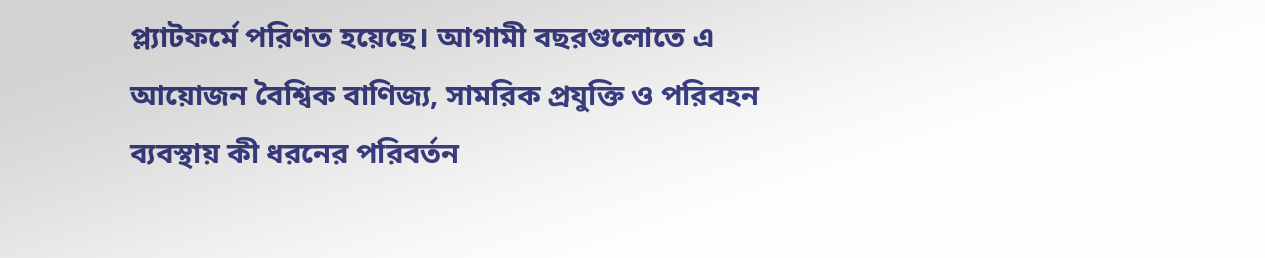প্ল্যাটফর্মে পরিণত হয়েছে। আগামী বছরগুলোতে এ আয়োজন বৈশ্বিক বাণিজ্য, সামরিক প্রযুক্তি ও পরিবহন ব্যবস্থায় কী ধরনের পরিবর্তন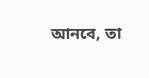আনবে, তা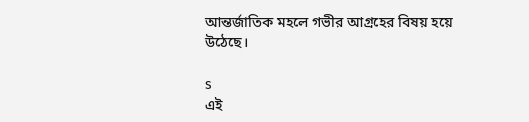আন্তর্জাতিক মহলে গভীর আগ্রহের বিষয় হয়ে উঠেছে।

s
এই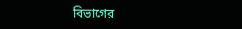বিভাগের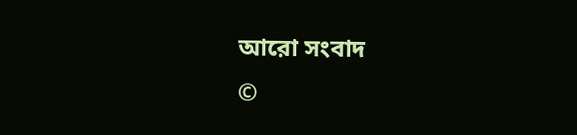আরো সংবাদ
©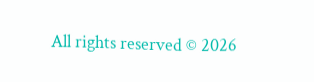All rights reserved © 2026